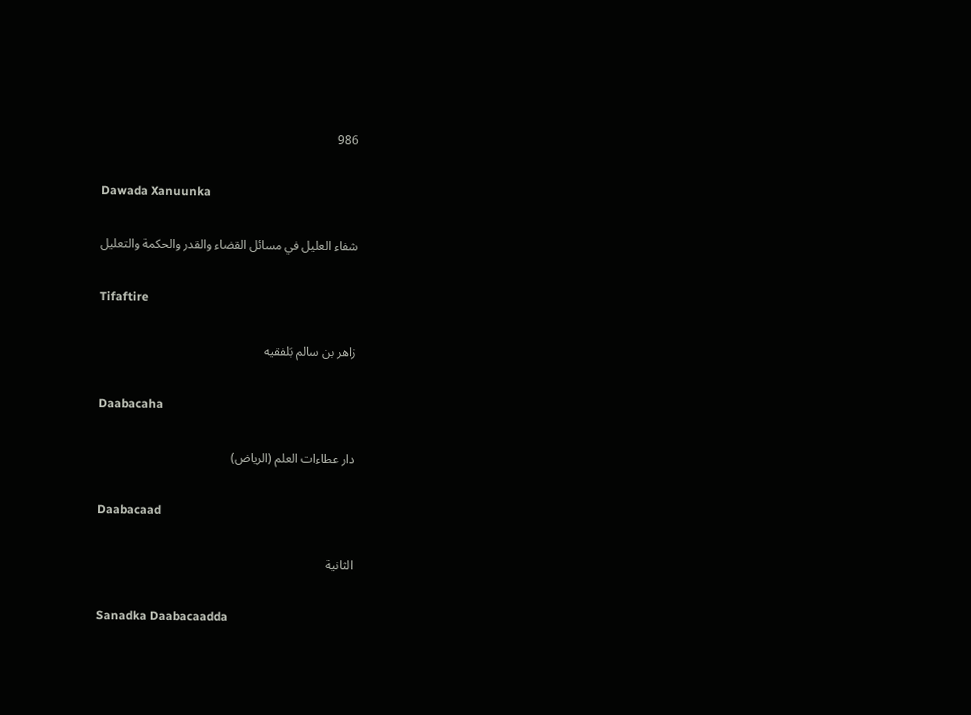986

Dawada Xanuunka

شفاء العليل في مسائل القضاء والقدر والحكمة والتعليل

Tifaftire

زاهر بن سالم بَلفقيه

Daabacaha

دار عطاءات العلم (الرياض)

Daabacaad

الثانية

Sanadka Daabacaadda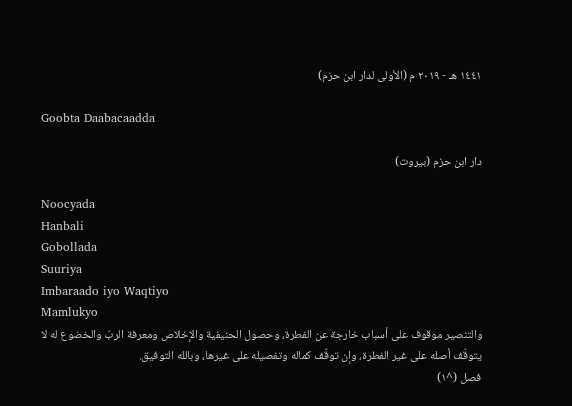١٤٤١ هـ - ٢٠١٩ م (الأولى لدار ابن حزم)

Goobta Daabacaadda

دار ابن حزم (بيروت)

Noocyada
Hanbali
Gobollada
Suuriya
Imbaraado iyo Waqtiyo
Mamlukyo
والتنصير موقوف على أسباب خارجة عن الفطرة، وحصول الحنيفية والإخلاص ومعرفة الربّ والخضوع له لا يتوقّف أصله على غير الفطرة، وإن توقّف كماله وتفصيله على غيرها، وبالله التوفيق.
فصل (^١)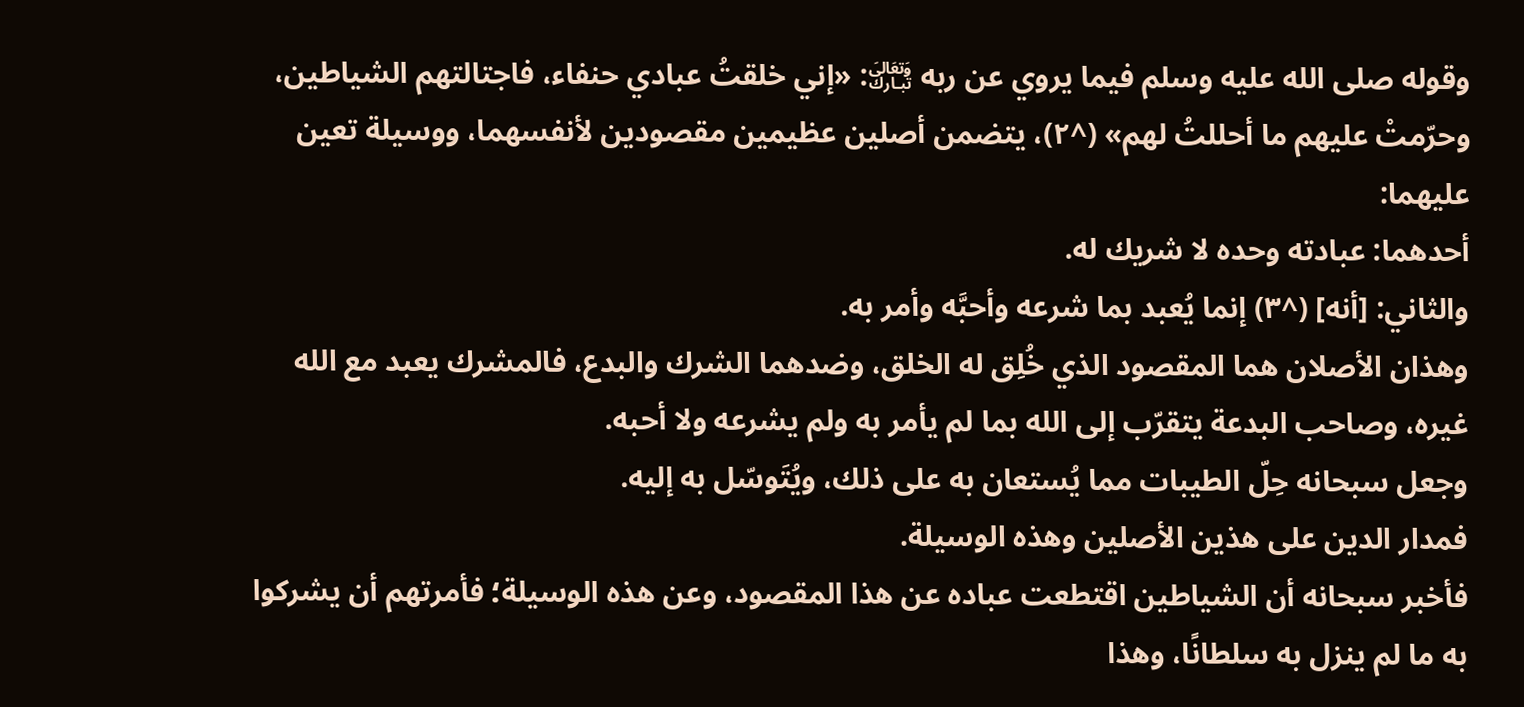وقوله صلى الله عليه وسلم فيما يروي عن ربه ﵎: «إني خلقتُ عبادي حنفاء، فاجتالتهم الشياطين، وحرّمتْ عليهم ما أحللتُ لهم» (^٢)، يتضمن أصلين عظيمين مقصودين لأنفسهما، ووسيلة تعين عليهما:
أحدهما: عبادته وحده لا شريك له.
والثاني: [أنه] (^٣) إنما يُعبد بما شرعه وأحبَّه وأمر به.
وهذان الأصلان هما المقصود الذي خُلِق له الخلق، وضدهما الشرك والبدع، فالمشرك يعبد مع الله غيره، وصاحب البدعة يتقرّب إلى الله بما لم يأمر به ولم يشرعه ولا أحبه.
وجعل سبحانه حِلّ الطيبات مما يُستعان به على ذلك، ويُتَوسّل به إليه.
فمدار الدين على هذين الأصلين وهذه الوسيلة.
فأخبر سبحانه أن الشياطين اقتطعت عباده عن هذا المقصود، وعن هذه الوسيلة؛ فأمرتهم أن يشركوا به ما لم ينزل به سلطانًا، وهذا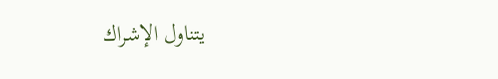يتناول الإشراك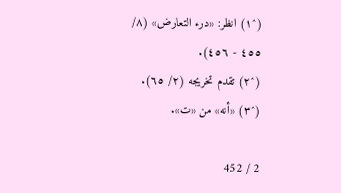(^١) انظر: «درء التعارض» (٨/ ٤٥٥ - ٤٥٦).
(^٢) تقدم تخريجه (٢/ ٦٥).
(^٣) «أنه» من «ت».

2 / 452